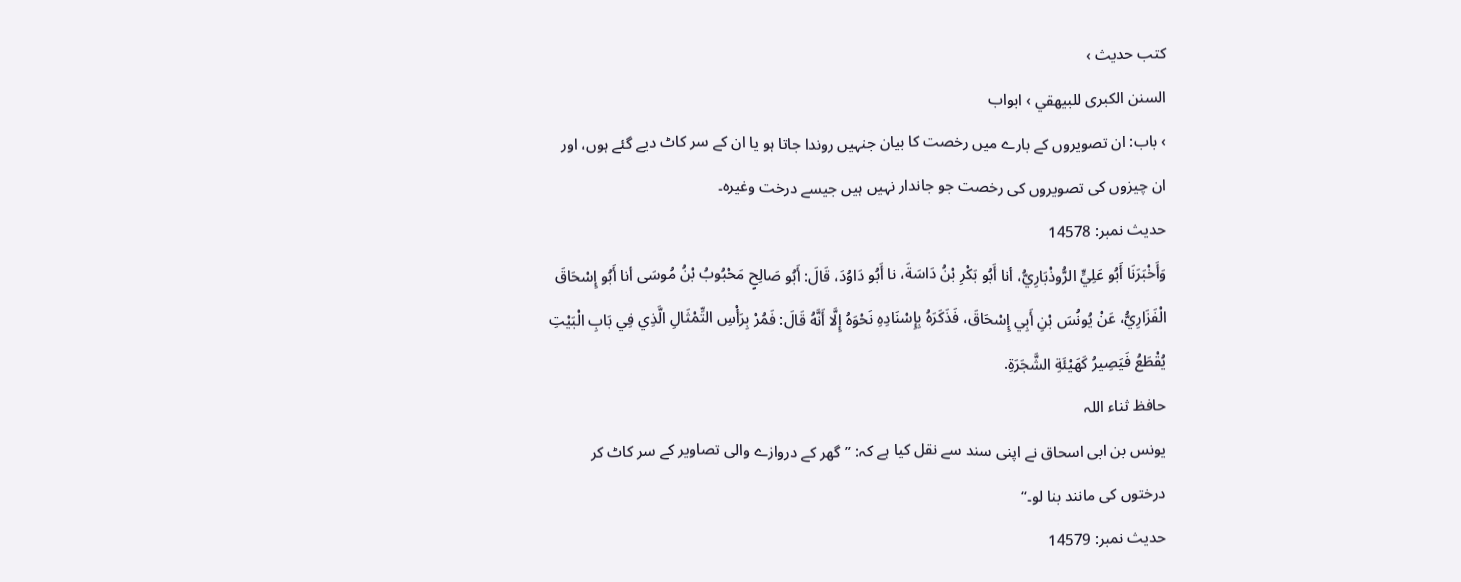کتب حدیث ›
السنن الكبرى للبيهقي › ابواب
› باب: ان تصویروں کے بارے میں رخصت کا بیان جنہیں روندا جاتا ہو یا ان کے سر کاٹ دیے گئے ہوں، اور ان چیزوں کی تصویروں کی رخصت جو جاندار نہیں ہیں جیسے درخت وغیرہ۔
حدیث نمبر: 14578
وَأَخْبَرَنَا أَبُو عَلِيٍّ الرُّوذْبَارِيُّ، أنا أَبُو بَكْرِ بْنُ دَاسَةَ، نا أَبُو دَاوُدَ، قَالَ: أَبُو صَالِحٍ مَحْبُوبُ بْنُ مُوسَى أنا أَبُو إِسْحَاقَ الْفَزَارِيُّ، عَنْ يُونُسَ بْنِ أَبِي إِسْحَاقَ، فَذَكَرَهُ بِإِسْنَادِهِ نَحْوَهُ إِلَّا أَنَّهُ قَالَ: فَمُرْ بِرَأْسِ التِّمْثَالِ الَّذِي فِي بَابِ الْبَيْتِ يُقْطَعُ فَيَصِيرُ كَهَيْئَةِ الشَّجَرَةِ.
حافظ ثناء اللہ
یونس بن ابی اسحاق نے اپنی سند سے نقل کیا ہے کہ: ”گھر کے دروازے والی تصاویر کے سر کاٹ کر درختوں کی مانند بنا لو۔“
حدیث نمبر: 14579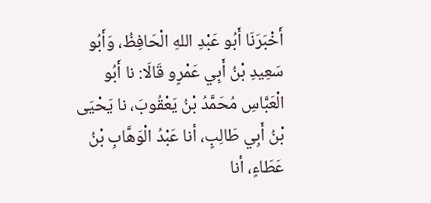أَخْبَرَنَا أَبُو عَبْدِ اللهِ الْحَافِظُ، وَأَبُو سَعِيدِ بْنُ أَبِي عَمْرٍو قَالَا: نا أَبُو الْعَبَّاسِ مُحَمَّدُ بْنُ يَعْقُوبَ، نا يَحْيَى بْنُ أَبِي طَالِبٍ، أنا عَبْدُ الْوَهَّابِ بْنُ عَطَاءٍ، أنا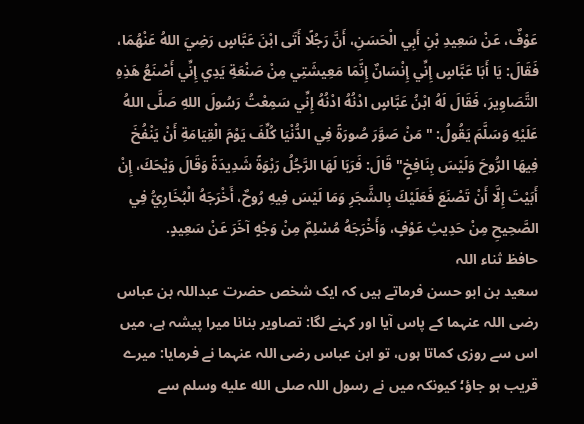عَوْفٌ، عَنْ سَعِيدِ بْنِ أَبِي الْحَسَنِ، أَنَّ رَجُلًا أَتَى ابْنَ عَبَّاسٍ رَضِيَ اللهُ عَنْهُمَا، فَقَالَ: يَا أَبَا عَبَّاسٍ إِنِّي إِنْسَانٌ إِنَّمَا مَعِيشَتِي مِنْ صَنْعَةِ يَدِي إِنِّي أَصْنَعُ هَذِهِ التَّصَاوِيرَ، فَقَالَ لَهُ ابْنُ عَبَّاسٍ ادْنُهُ ادْنُهُ إِنِّي سَمِعْتُ رَسُولَ اللهِ صَلَّى اللهُ عَلَيْهِ وَسَلَّمَ يَقُولُ: " مَنْ صَوَّرَ صُورَةً فِي الدُّنْيَا كُلِّفَ يَوْمَ الْقِيَامَةِ أَنْ يَنْفُخَ فِيهَا الرُّوحَ وَلَيْسَ بِنَافِخٍ" قَالَ: فَرَبَا لَهَا الرَّجُلُ رَبْوَةً شَدِيدَةً وَقَالَ وَيْحَكَ، إِنْ أَبَيْتَ إِلَّا أَنْ تَصْنَعَ فَعَلَيْكَ بِالشَّجَرِ وَمَا لَيْسَ فِيهِ رُوحٌ، أَخْرَجَهُ الْبُخَارِيُّ فِي الصَّحِيحِ مِنْ حَدِيثِ عَوْفٍ، وَأَخْرَجَهُ مُسْلِمٌ مِنْ وَجْهٍ آخَرَ عَنْ سَعِيدٍ.
حافظ ثناء اللہ
سعید بن ابو حسن فرماتے ہیں کہ ایک شخص حضرت عبداللہ بن عباس رضی اللہ عنہما کے پاس آیا اور کہنے لگا: تصاویر بنانا میرا پیشہ ہے، میں اس سے روزی کماتا ہوں، تو ابن عباس رضی اللہ عنہما نے فرمایا: میرے قریب ہو جاؤ؛ کیونکہ میں نے رسول اللہ صلى الله عليه وسلم سے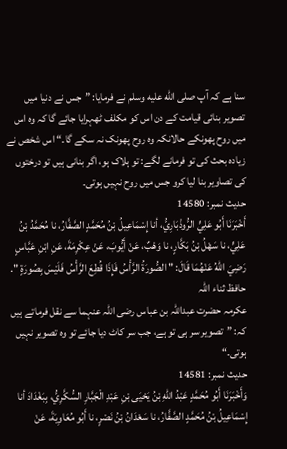سنا ہے کہ آپ صلى الله عليه وسلم نے فرمایا: ”جس نے دنیا میں تصویر بنائی قیامت کے دن اس کو مکلف ٹھہرایا جائے گا کہ وہ اس میں روح پھونکے حالانکہ وہ روح پھونک نہ سکے گا۔“ اس شخص نے زیادہ بحث کی تو فرمانے لگے: تو ہلاک ہو، اگر بنانی ہیں تو درختوں کی تصاویر بنا لیا کرو جس میں روح نہیں ہوتی۔
حدیث نمبر: 14580
أَخْبَرَنَا أَبُو عَلِيٍّ الرُّوذْبَارِيُّ، أنا إِسْمَاعِيلُ بْنُ مُحَمَّدٍ الصَّفَّارُ، نا مُحَمَّدُ بْنُ عَلِيٍّ، نا سَهْلُ بْنُ بَكَّارٍ، نا وَهْبٌ، عَنْ أَيُّوبَ، عَنْ عِكْرِمَةَ، عَنِ ابْنِ عَبَّاسٍ رَضِيَ اللهُ عَنْهُمَا قَالَ: " الصُّورَةُ الرَّأْسُ فَإِذَا قُطِعَ الرَّأْسُ فَلَيْسَ بِصُورَةٍ ".
حافظ ثناء اللہ
عکرمہ حضرت عبداللہ بن عباس رضی اللہ عنہما سے نقل فرماتے ہیں کہ: ”تصویر سر ہی تو ہے، جب سر کاٹ دیا جائے تو وہ تصویر نہیں ہوتی۔“
حدیث نمبر: 14581
وَأَخْبَرَنَا أَبُو مُحَمَّدٍ عَبْدُ اللهِ بْنُ يَحْيَى بْنِ عَبْدِ الْجَبَّارِ السُّكَّرِيُّ، بِبَغْدَادَ أنا إِسْمَاعِيلُ بْنُ مُحَمَّدٍ الصَّفَّارُ، نا سَعْدَانُ بْنُ نَصْرٍ، نا أَبُو مُعَاوِيَةَ، عَنْ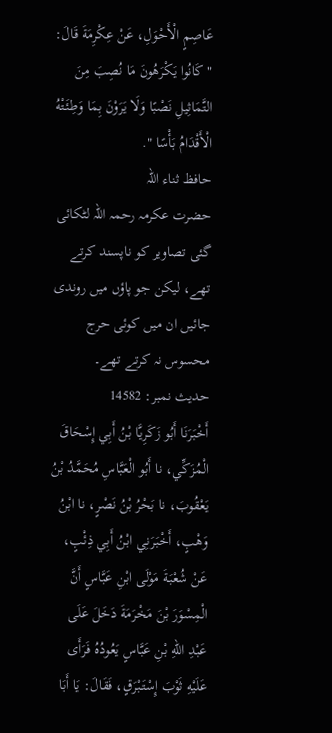عَاصِمٍ الْأَحْوَلِ، عَنْ عِكْرِمَةَ قَالَ: " كَانُوا يَكْرَهُونَ مَا نُصِبَ مِنَ التَّمَاثِيلِ نَصْبًا وَلَا يَرَوْنَ بِمَا وَطِئَتْهُ الْأَقْدَامُ بَأْسًا ".
حافظ ثناء اللہ
حضرت عکرمہ رحمہ اللہ لٹکائی گئی تصاویر کو ناپسند کرتے تھے، لیکن جو پاؤں میں روندی جائیں ان میں کوئی حرج محسوس نہ کرتے تھے۔
حدیث نمبر: 14582
أَخْبَرَنَا أَبُو زَكَرِيَّا بْنُ أَبِي إِسْحَاقَ الْمُزَكِّي، نا أَبُو الْعَبَّاسِ مُحَمَّدُ بْنُ يَعْقُوبَ، نا بَحْرُ بْنُ نَصْرٍ، نا ابْنُ وَهْبٍ، أَخْبَرَنِي ابْنُ أَبِي ذِئْبٍ، عَنْ شُعْبَةَ مَوْلَى ابْنِ عَبَّاسٍ أَنَّ الْمِسْوَرَ بْنَ مَخْرَمَةَ دَخَلَ عَلَى عَبْدِ اللهِ بْنِ عَبَّاسٍ يَعُودُهُ فَرَأَى عَلَيْهِ ثَوْبَ إِسْتَبْرَقٍ، فَقَالَ: يَا أَبَا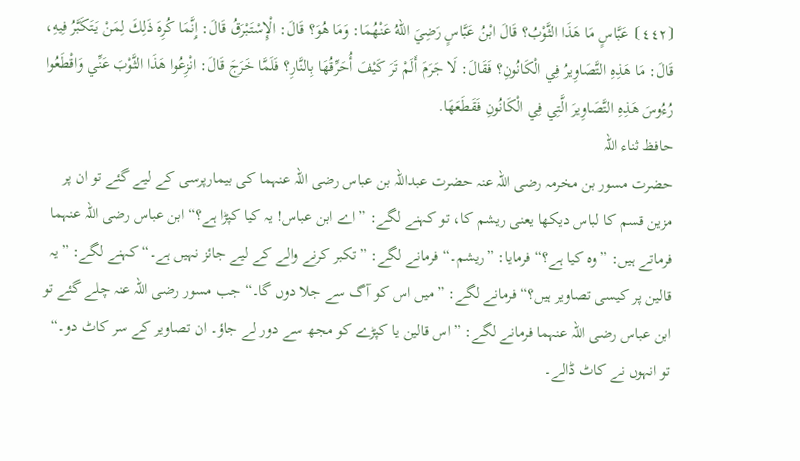⦗٤٤٢⦘ عَبَّاسٍ مَا هَذَا الثَّوْبُ؟ قَالَ ابْنُ عَبَّاسٍ رَضِيَ اللهُ عَنْهُمَا: وَمَا هُوَ؟ قَالَ: الْإِسْتَبْرَقُ قَالَ: إِنَّمَا كُرِهَ ذَلِكَ لِمَنْ يَتَكَبَّرُ فِيهِ، قَالَ: مَا هَذِهِ التَّصَاوِيرُ فِي الْكَانُونِ؟ فَقَالَ: لَا جَرَمَ أَلَمْ تَرَ كَيْفَ أُحَرِّقُهَا بِالنَّارِ؟ فَلَمَّا خَرَجَ قَالَ: انْزِعُوا هَذَا الثَّوْبَ عَنِّي وَاقْطَعُوا رُءُوسَ هَذِهِ التَّصَاوِيرَ الَّتِي فِي الْكَانُونِ فَقَطَعَهَا.
حافظ ثناء اللہ
حضرت مسور بن مخرمہ رضی اللہ عنہ حضرت عبداللہ بن عباس رضی اللہ عنہما کی بیمارپرسی کے لیے گئے تو ان پر مزین قسم کا لباس دیکھا یعنی ریشم کا، تو کہنے لگے: ”اے ابن عباس! یہ کیا کپڑا ہے؟“ ابن عباس رضی اللہ عنہما فرماتے ہیں: ”وہ کیا ہے؟“ فرمایا: ”ریشم۔“ فرمانے لگے: ”تکبر کرنے والے کے لیے جائز نہیں ہے۔“ کہنے لگے: ”یہ قالین پر کیسی تصاویر ہیں؟“ فرمانے لگے: ”میں اس کو آگ سے جلا دوں گا۔“ جب مسور رضی اللہ عنہ چلے گئے تو ابن عباس رضی اللہ عنہما فرمانے لگے: ”اس قالین یا کپڑے کو مجھ سے دور لے جاؤ۔ ان تصاویر کے سر کاٹ دو۔“ تو انہوں نے کاٹ ڈالے۔